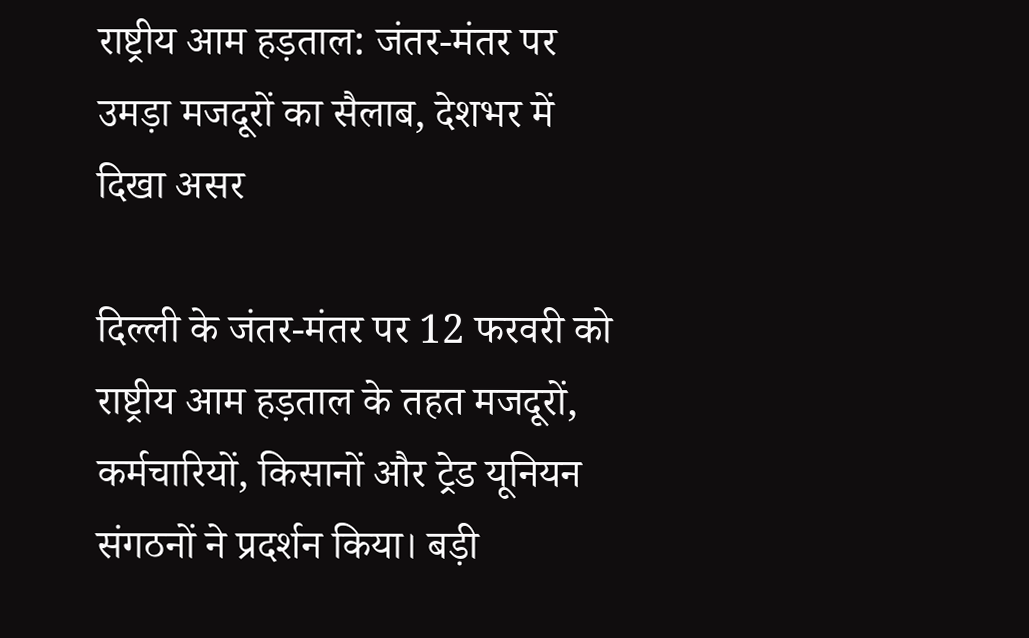राष्ट्रीय आम हड़ताल: जंतर-मंतर पर उमड़ा मजदूरों का सैलाब, देशभर में दिखा असर

दिल्ली के जंतर-मंतर पर 12 फरवरी को राष्ट्रीय आम हड़ताल के तहत मजदूरों, कर्मचारियों, किसानों और ट्रेड यूनियन संगठनों ने प्रदर्शन किया। बड़ी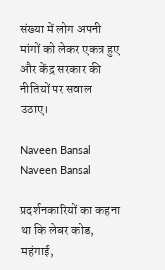संख्या में लोग अपनी मांगों को लेकर एकत्र हुए और केंद्र सरकार की नीतियों पर सवाल उठाए।

Naveen Bansal
Naveen Bansal

प्रदर्शनकारियों का कहना था कि लेबर कोड, महंगाई,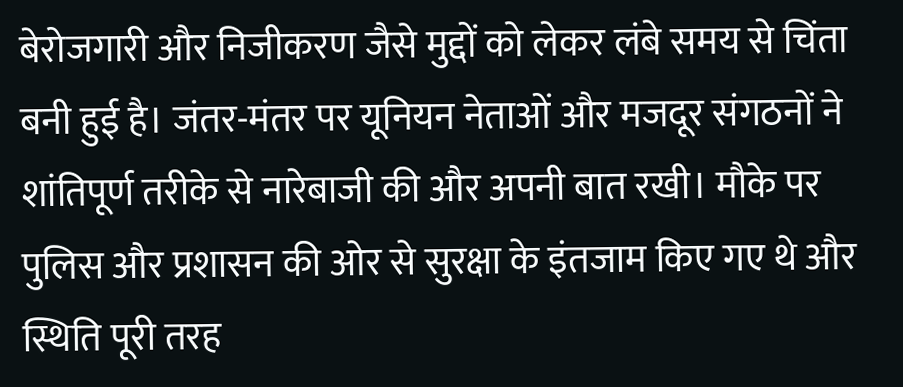बेरोजगारी और निजीकरण जैसे मुद्दों को लेकर लंबे समय से चिंता बनी हुई है। जंतर-मंतर पर यूनियन नेताओं और मजदूर संगठनों ने शांतिपूर्ण तरीके से नारेबाजी की और अपनी बात रखी। मौके पर पुलिस और प्रशासन की ओर से सुरक्षा के इंतजाम किए गए थे और स्थिति पूरी तरह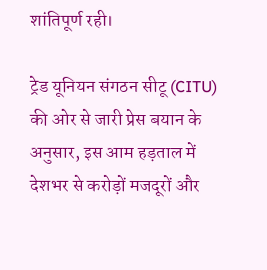शांतिपूर्ण रही।

ट्रेड यूनियन संगठन सीटू (CITU) की ओर से जारी प्रेस बयान के अनुसार, इस आम हड़ताल में देशभर से करोड़ों मजदूरों और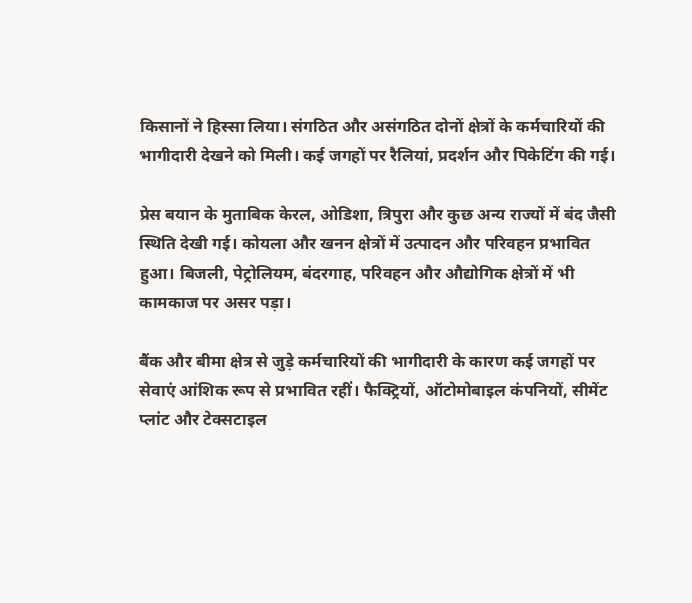किसानों ने हिस्सा लिया। संगठित और असंगठित दोनों क्षेत्रों के कर्मचारियों की भागीदारी देखने को मिली। कई जगहों पर रैलियां, प्रदर्शन और पिकेटिंग की गई।

प्रेस बयान के मुताबिक केरल, ओडिशा, त्रिपुरा और कुछ अन्य राज्यों में बंद जैसी स्थिति देखी गई। कोयला और खनन क्षेत्रों में उत्पादन और परिवहन प्रभावित हुआ। बिजली, पेट्रोलियम, बंदरगाह, परिवहन और औद्योगिक क्षेत्रों में भी कामकाज पर असर पड़ा।

बैंक और बीमा क्षेत्र से जुड़े कर्मचारियों की भागीदारी के कारण कई जगहों पर सेवाएं आंशिक रूप से प्रभावित रहीं। फैक्ट्रियों, ऑटोमोबाइल कंपनियों, सीमेंट प्लांट और टेक्सटाइल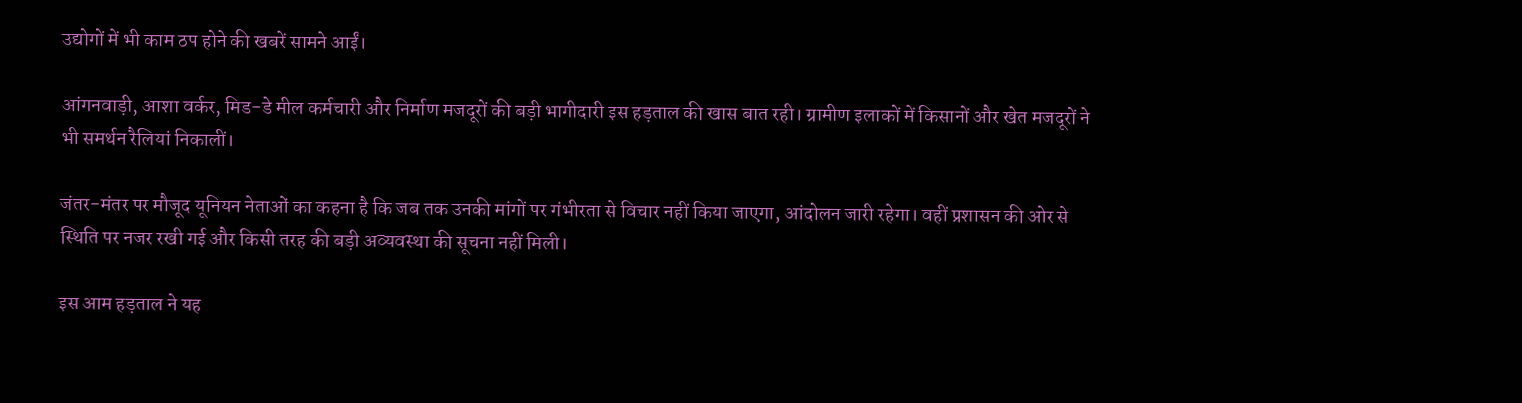उद्योगों में भी काम ठप होने की खबरें सामने आईं।

आंगनवाड़ी, आशा वर्कर, मिड-डे मील कर्मचारी और निर्माण मजदूरों की बड़ी भागीदारी इस हड़ताल की खास बात रही। ग्रामीण इलाकों में किसानों और खेत मजदूरों ने भी समर्थन रैलियां निकालीं।

जंतर-मंतर पर मौजूद यूनियन नेताओं का कहना है कि जब तक उनकी मांगों पर गंभीरता से विचार नहीं किया जाएगा, आंदोलन जारी रहेगा। वहीं प्रशासन की ओर से स्थिति पर नजर रखी गई और किसी तरह की बड़ी अव्यवस्था की सूचना नहीं मिली।

इस आम हड़ताल ने यह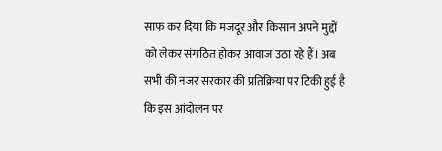साफ कर दिया कि मजदूर और किसान अपने मुद्दों को लेकर संगठित होकर आवाज उठा रहे हैं। अब सभी की नजर सरकार की प्रतिक्रिया पर टिकी हुई है कि इस आंदोलन पर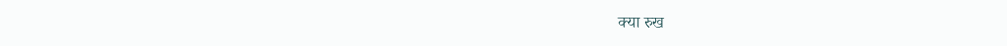क्या रुख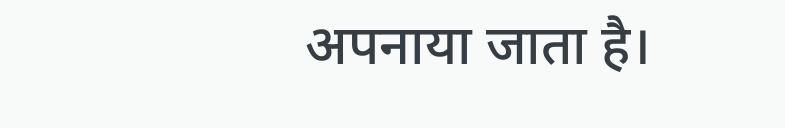अपनाया जाता है।